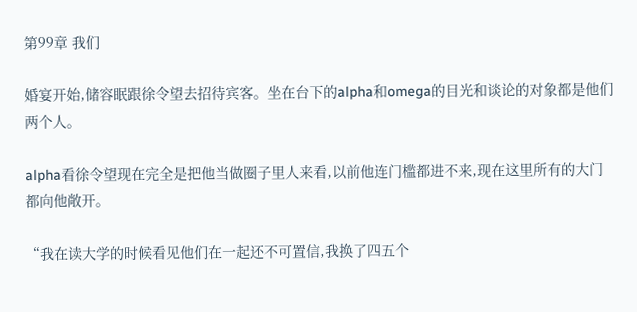第99章 我们

婚宴开始,储容眠跟徐令望去招待宾客。坐在台下的alpha和omega的目光和谈论的对象都是他们两个人。

alpha看徐令望现在完全是把他当做圈子里人来看,以前他连门槛都进不来,现在这里所有的大门都向他敞开。

“我在读大学的时候看见他们在一起还不可置信,我换了四五个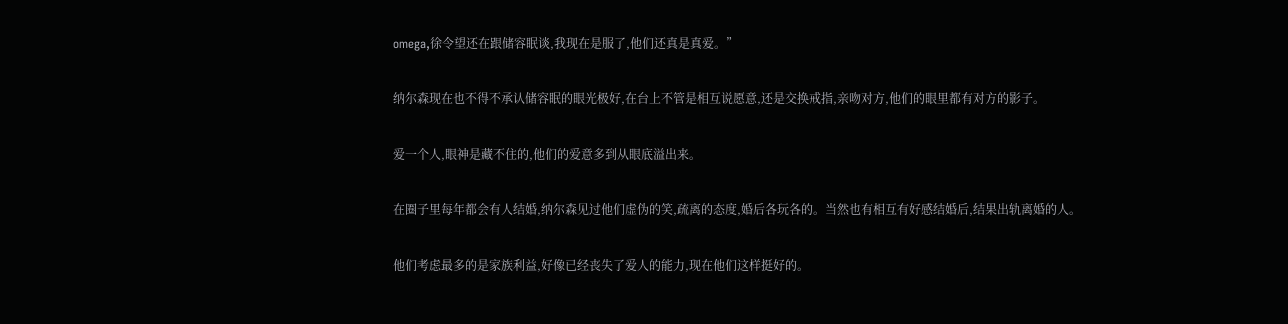omega,徐令望还在跟储容眠谈,我现在是服了,他们还真是真爱。”

纳尔森现在也不得不承认储容眠的眼光极好,在台上不管是相互说愿意,还是交换戒指,亲吻对方,他们的眼里都有对方的影子。

爱一个人,眼神是藏不住的,他们的爱意多到从眼底溢出来。

在圈子里每年都会有人结婚,纳尔森见过他们虚伪的笑,疏离的态度,婚后各玩各的。当然也有相互有好感结婚后,结果出轨离婚的人。

他们考虑最多的是家族利益,好像已经丧失了爱人的能力,现在他们这样挺好的。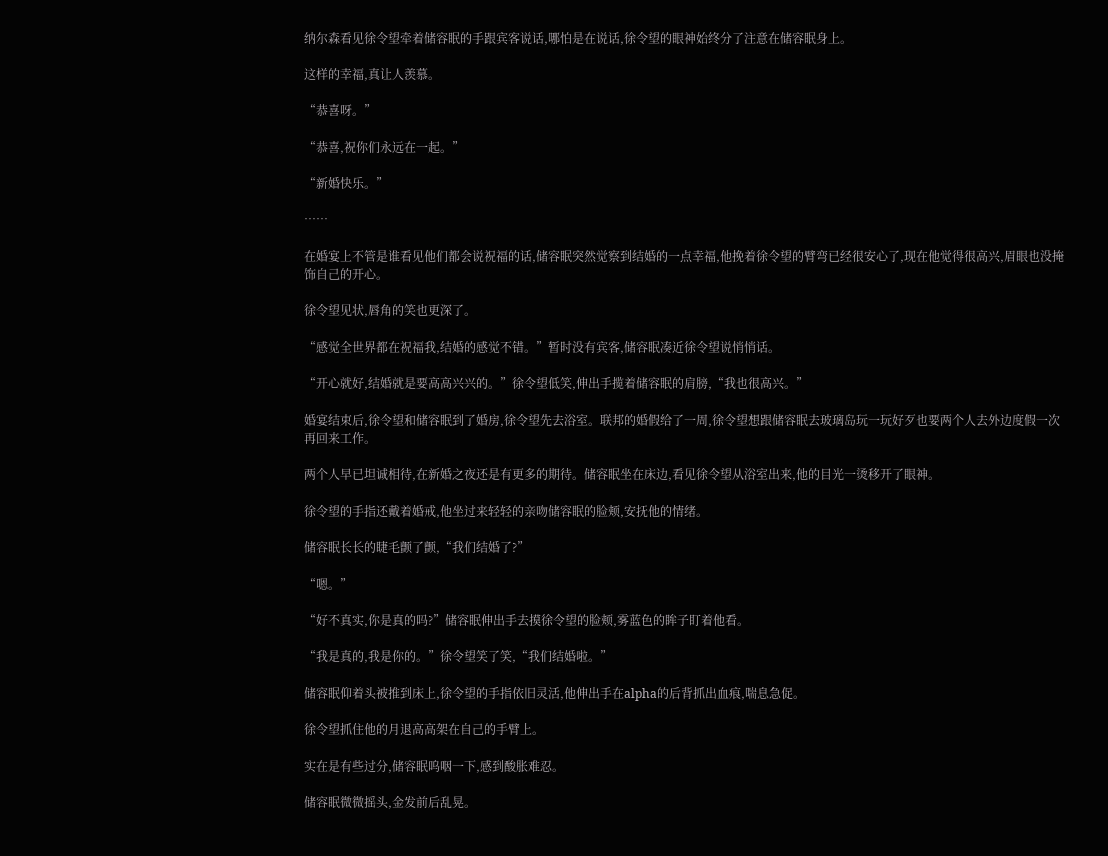纳尔森看见徐令望牵着储容眠的手跟宾客说话,哪怕是在说话,徐令望的眼神始终分了注意在储容眠身上。

这样的幸福,真让人羡慕。

“恭喜呀。”

“恭喜,祝你们永远在一起。”

“新婚快乐。”

……

在婚宴上不管是谁看见他们都会说祝福的话,储容眠突然觉察到结婚的一点幸福,他挽着徐令望的臂弯已经很安心了,现在他觉得很高兴,眉眼也没掩饰自己的开心。

徐令望见状,唇角的笑也更深了。

“感觉全世界都在祝福我,结婚的感觉不错。”暂时没有宾客,储容眠凑近徐令望说悄悄话。

“开心就好,结婚就是要高高兴兴的。”徐令望低笑,伸出手揽着储容眠的肩膀,“我也很高兴。”

婚宴结束后,徐令望和储容眠到了婚房,徐令望先去浴室。联邦的婚假给了一周,徐令望想跟储容眠去玻璃岛玩一玩好歹也要两个人去外边度假一次再回来工作。

两个人早已坦诚相待,在新婚之夜还是有更多的期待。储容眠坐在床边,看见徐令望从浴室出来,他的目光一烫移开了眼神。

徐令望的手指还戴着婚戒,他坐过来轻轻的亲吻储容眠的脸颊,安抚他的情绪。

储容眠长长的睫毛颤了颤,“我们结婚了?”

“嗯。”

“好不真实,你是真的吗?”储容眠伸出手去摸徐令望的脸颊,雾蓝色的眸子盯着他看。

“我是真的,我是你的。”徐令望笑了笑,“我们结婚啦。”

储容眠仰着头被推到床上,徐令望的手指依旧灵活,他伸出手在alpha的后背抓出血痕,喘息急促。

徐令望抓住他的月退高高架在自己的手臂上。

实在是有些过分,储容眠呜咽一下,感到酸胀难忍。

储容眠微微摇头,金发前后乱晃。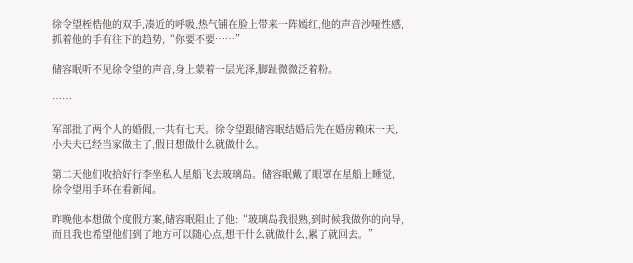徐令望桎梏他的双手,凑近的呼吸,热气铺在脸上带来一阵嫣红,他的声音沙哑性感,抓着他的手有往下的趋势,“你要不要……”

储容眠听不见徐令望的声音,身上蒙着一层光泽,脚趾微微泛着粉。

……

军部批了两个人的婚假,一共有七天。徐令望跟储容眠结婚后先在婚房赖床一天,小夫夫已经当家做主了,假日想做什么就做什么。

第二天他们收拾好行李坐私人星船飞去玻璃岛。储容眠戴了眼罩在星船上睡觉,徐令望用手环在看新闻。

昨晚他本想做个度假方案,储容眠阻止了他:“玻璃岛我很熟,到时候我做你的向导,而且我也希望他们到了地方可以随心点,想干什么就做什么,累了就回去。”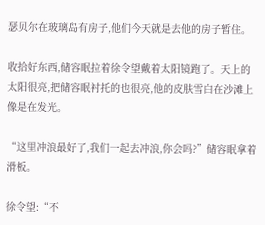瑟贝尔在玻璃岛有房子,他们今天就是去他的房子暂住。

收拾好东西,储容眠拉着徐令望戴着太阳镜跑了。天上的太阳很亮,把储容眠衬托的也很亮,他的皮肤雪白在沙滩上像是在发光。

“这里冲浪最好了,我们一起去冲浪,你会吗?”储容眠拿着滑板。

徐令望:“不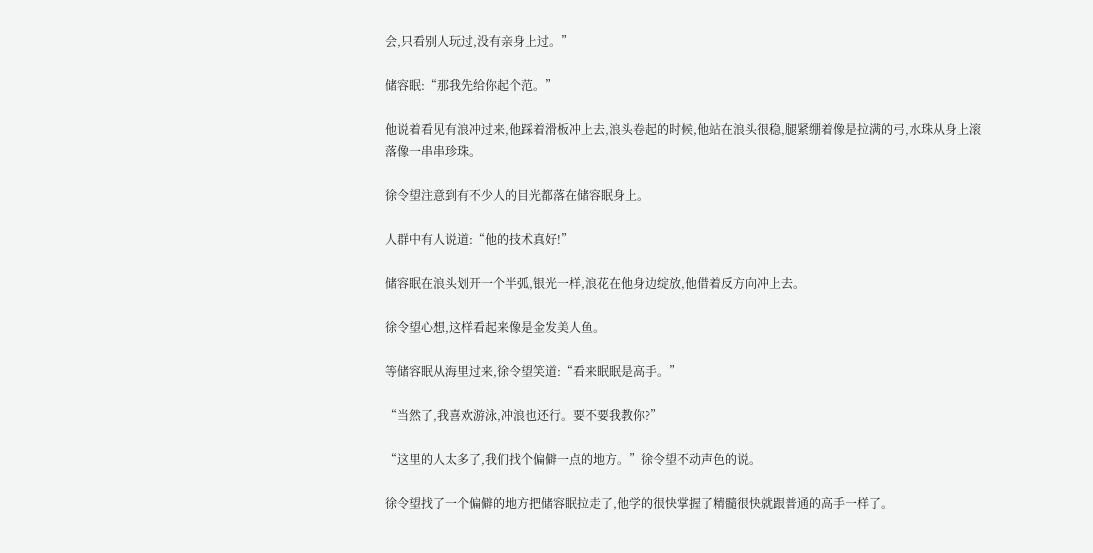会,只看别人玩过,没有亲身上过。”

储容眠:“那我先给你起个范。”

他说着看见有浪冲过来,他踩着滑板冲上去,浪头卷起的时候,他站在浪头很稳,腿紧绷着像是拉满的弓,水珠从身上滚落像一串串珍珠。

徐令望注意到有不少人的目光都落在储容眠身上。

人群中有人说道:“他的技术真好!”

储容眠在浪头划开一个半弧,银光一样,浪花在他身边绽放,他借着反方向冲上去。

徐令望心想,这样看起来像是金发美人鱼。

等储容眠从海里过来,徐令望笑道:“看来眠眠是高手。”

“当然了,我喜欢游泳,冲浪也还行。要不要我教你?”

“这里的人太多了,我们找个偏僻一点的地方。”徐令望不动声色的说。

徐令望找了一个偏僻的地方把储容眠拉走了,他学的很快掌握了精髓很快就跟普通的高手一样了。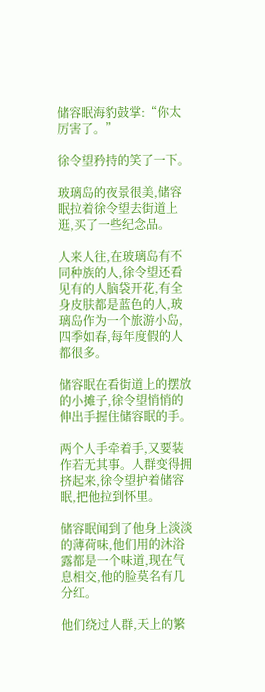储容眠海豹鼓掌:“你太厉害了。”

徐令望矜持的笑了一下。

玻璃岛的夜景很美,储容眠拉着徐令望去街道上逛,买了一些纪念品。

人来人往,在玻璃岛有不同种族的人,徐令望还看见有的人脑袋开花,有全身皮肤都是蓝色的人,玻璃岛作为一个旅游小岛,四季如春,每年度假的人都很多。

储容眠在看街道上的摆放的小摊子,徐令望悄悄的伸出手握住储容眠的手。

两个人手牵着手,又要装作若无其事。人群变得拥挤起来,徐令望护着储容眠,把他拉到怀里。

储容眠闻到了他身上淡淡的薄荷味,他们用的沐浴露都是一个味道,现在气息相交,他的脸莫名有几分红。

他们绕过人群,天上的繁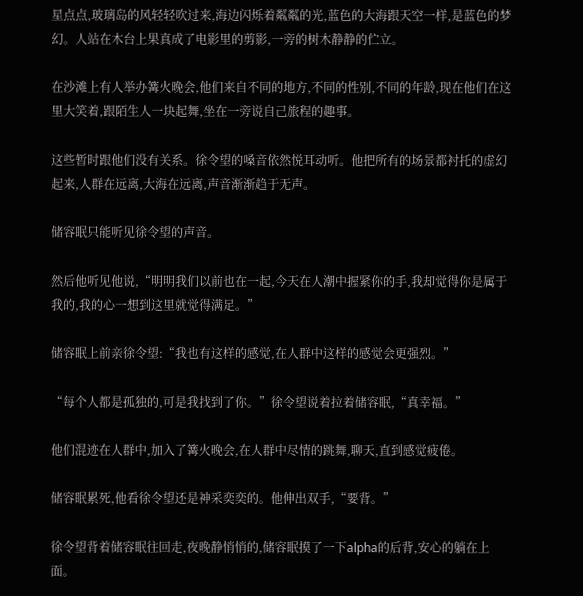星点点,玻璃岛的风轻轻吹过来,海边闪烁着粼粼的光,蓝色的大海跟天空一样,是蓝色的梦幻。人站在木台上果真成了电影里的剪影,一旁的树木静静的伫立。

在沙滩上有人举办篝火晚会,他们来自不同的地方,不同的性别,不同的年龄,现在他们在这里大笑着,跟陌生人一块起舞,坐在一旁说自己旅程的趣事。

这些暂时跟他们没有关系。徐令望的嗓音依然悦耳动听。他把所有的场景都衬托的虚幻起来,人群在远离,大海在远离,声音渐渐趋于无声。

储容眠只能听见徐令望的声音。

然后他听见他说,“明明我们以前也在一起,今天在人潮中握紧你的手,我却觉得你是属于我的,我的心一想到这里就觉得满足。”

储容眠上前亲徐令望:“我也有这样的感觉,在人群中这样的感觉会更强烈。”

“每个人都是孤独的,可是我找到了你。”徐令望说着拉着储容眠,“真幸福。”

他们混迹在人群中,加入了篝火晚会,在人群中尽情的跳舞,聊天,直到感觉疲倦。

储容眠累死,他看徐令望还是神采奕奕的。他伸出双手,“要背。”

徐令望背着储容眠往回走,夜晚静悄悄的,储容眠摸了一下alpha的后背,安心的躺在上面。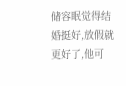储容眠觉得结婚挺好,放假就更好了,他可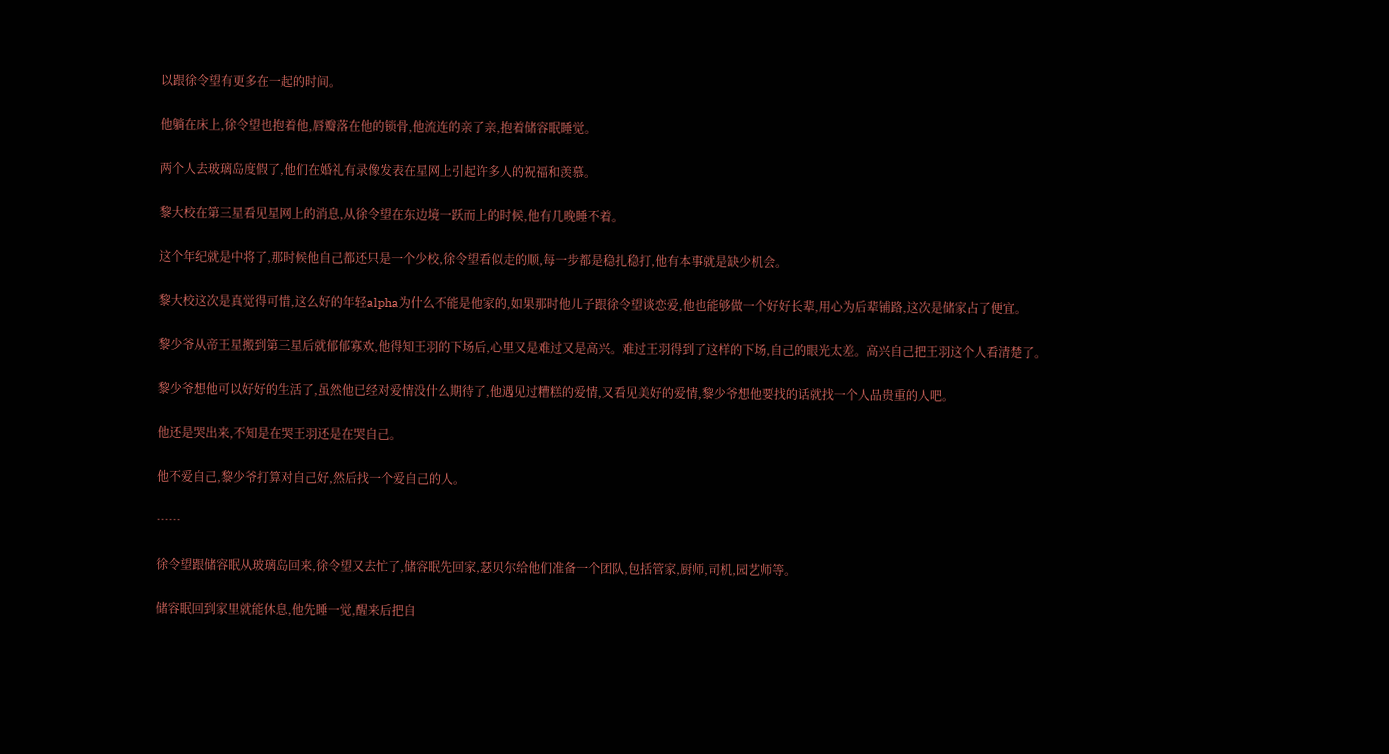以跟徐令望有更多在一起的时间。

他躺在床上,徐令望也抱着他,唇瓣落在他的锁骨,他流连的亲了亲,抱着储容眠睡觉。

两个人去玻璃岛度假了,他们在婚礼有录像发表在星网上引起许多人的祝福和羡慕。

黎大校在第三星看见星网上的消息,从徐令望在东边境一跃而上的时候,他有几晚睡不着。

这个年纪就是中将了,那时候他自己都还只是一个少校,徐令望看似走的顺,每一步都是稳扎稳打,他有本事就是缺少机会。

黎大校这次是真觉得可惜,这么好的年轻alpha为什么不能是他家的,如果那时他儿子跟徐令望谈恋爱,他也能够做一个好好长辈,用心为后辈铺路,这次是储家占了便宜。

黎少爷从帝王星搬到第三星后就郁郁寡欢,他得知王羽的下场后,心里又是难过又是高兴。难过王羽得到了这样的下场,自己的眼光太差。高兴自己把王羽这个人看清楚了。

黎少爷想他可以好好的生活了,虽然他已经对爱情没什么期待了,他遇见过糟糕的爱情,又看见美好的爱情,黎少爷想他要找的话就找一个人品贵重的人吧。

他还是哭出来,不知是在哭王羽还是在哭自己。

他不爱自己,黎少爷打算对自己好,然后找一个爱自己的人。

……

徐令望跟储容眠从玻璃岛回来,徐令望又去忙了,储容眠先回家,瑟贝尔给他们准备一个团队,包括管家,厨师,司机,园艺师等。

储容眠回到家里就能休息,他先睡一觉,醒来后把自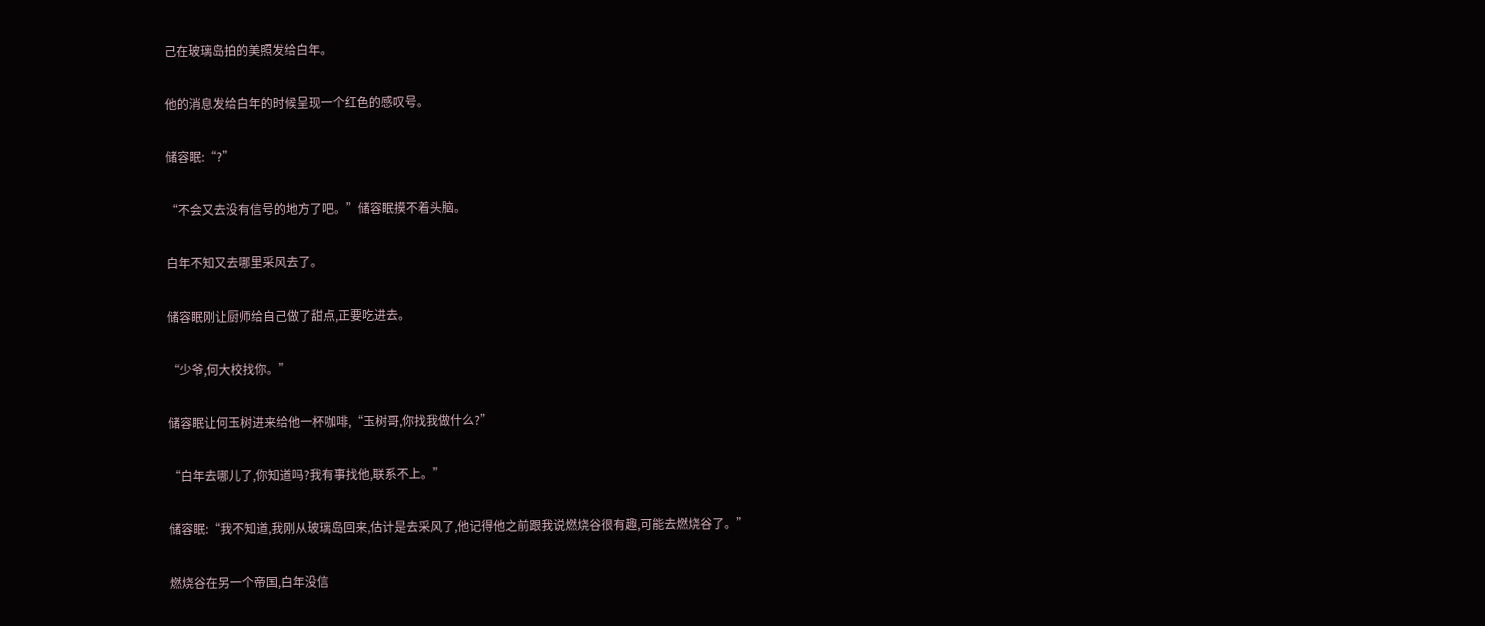己在玻璃岛拍的美照发给白年。

他的消息发给白年的时候呈现一个红色的感叹号。

储容眠:“?”

“不会又去没有信号的地方了吧。”储容眠摸不着头脑。

白年不知又去哪里采风去了。

储容眠刚让厨师给自己做了甜点,正要吃进去。

“少爷,何大校找你。”

储容眠让何玉树进来给他一杯咖啡,“玉树哥,你找我做什么?”

“白年去哪儿了,你知道吗?我有事找他,联系不上。”

储容眠:“我不知道,我刚从玻璃岛回来,估计是去采风了,他记得他之前跟我说燃烧谷很有趣,可能去燃烧谷了。”

燃烧谷在另一个帝国,白年没信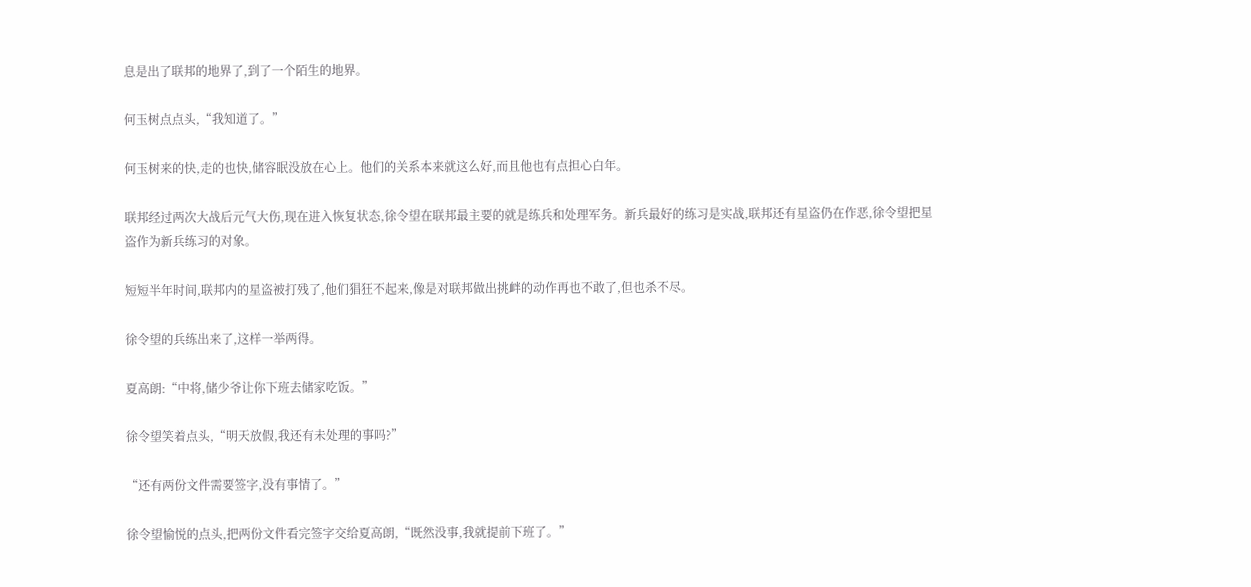息是出了联邦的地界了,到了一个陌生的地界。

何玉树点点头,“我知道了。”

何玉树来的快,走的也快,储容眠没放在心上。他们的关系本来就这么好,而且他也有点担心白年。

联邦经过两次大战后元气大伤,现在进入恢复状态,徐令望在联邦最主要的就是练兵和处理军务。新兵最好的练习是实战,联邦还有星盗仍在作恶,徐令望把星盗作为新兵练习的对象。

短短半年时间,联邦内的星盗被打残了,他们猖狂不起来,像是对联邦做出挑衅的动作再也不敢了,但也杀不尽。

徐令望的兵练出来了,这样一举两得。

夏高朗:“中将,储少爷让你下班去储家吃饭。”

徐令望笑着点头,“明天放假,我还有未处理的事吗?”

“还有两份文件需要签字,没有事情了。”

徐令望愉悦的点头,把两份文件看完签字交给夏高朗,“既然没事,我就提前下班了。”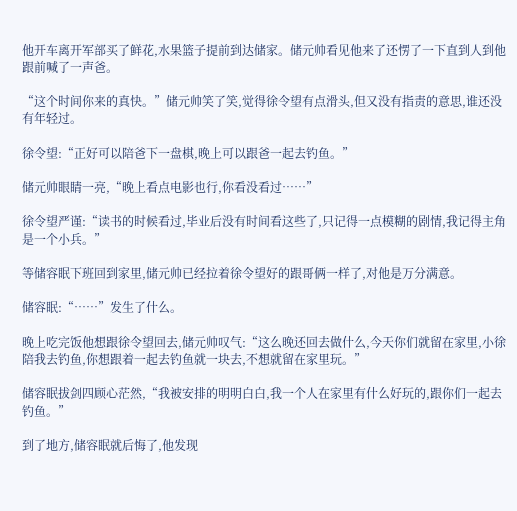他开车离开军部买了鲜花,水果篮子提前到达储家。储元帅看见他来了还愣了一下直到人到他跟前喊了一声爸。

“这个时间你来的真快。”储元帅笑了笑,觉得徐令望有点滑头,但又没有指责的意思,谁还没有年轻过。

徐令望:“正好可以陪爸下一盘棋,晚上可以跟爸一起去钓鱼。”

储元帅眼睛一亮,“晚上看点电影也行,你看没看过……”

徐令望严谨:“读书的时候看过,毕业后没有时间看这些了,只记得一点模糊的剧情,我记得主角是一个小兵。”

等储容眠下班回到家里,储元帅已经拉着徐令望好的跟哥俩一样了,对他是万分满意。

储容眠:“……”发生了什么。

晚上吃完饭他想跟徐令望回去,储元帅叹气:“这么晚还回去做什么,今天你们就留在家里,小徐陪我去钓鱼,你想跟着一起去钓鱼就一块去,不想就留在家里玩。”

储容眠拔剑四顾心茫然,“我被安排的明明白白,我一个人在家里有什么好玩的,跟你们一起去钓鱼。”

到了地方,储容眠就后悔了,他发现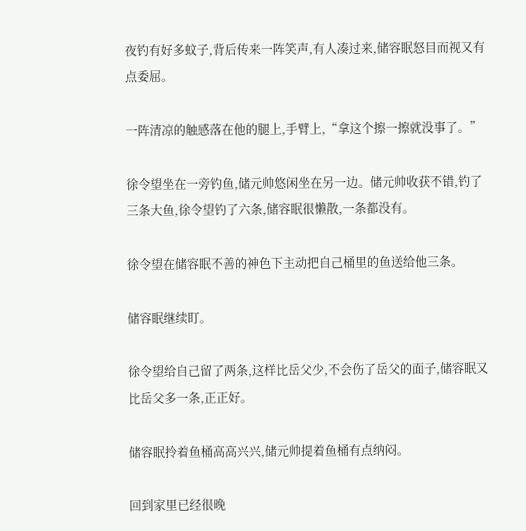夜钓有好多蚊子,背后传来一阵笑声,有人凑过来,储容眠怒目而视又有点委屈。

一阵清凉的触感落在他的腿上,手臂上,“拿这个擦一擦就没事了。”

徐令望坐在一旁钓鱼,储元帅悠闲坐在另一边。储元帅收获不错,钓了三条大鱼,徐令望钓了六条,储容眠很懒散,一条都没有。

徐令望在储容眠不善的神色下主动把自己桶里的鱼送给他三条。

储容眠继续盯。

徐令望给自己留了两条,这样比岳父少,不会伤了岳父的面子,储容眠又比岳父多一条,正正好。

储容眠拎着鱼桶高高兴兴,储元帅提着鱼桶有点纳闷。

回到家里已经很晚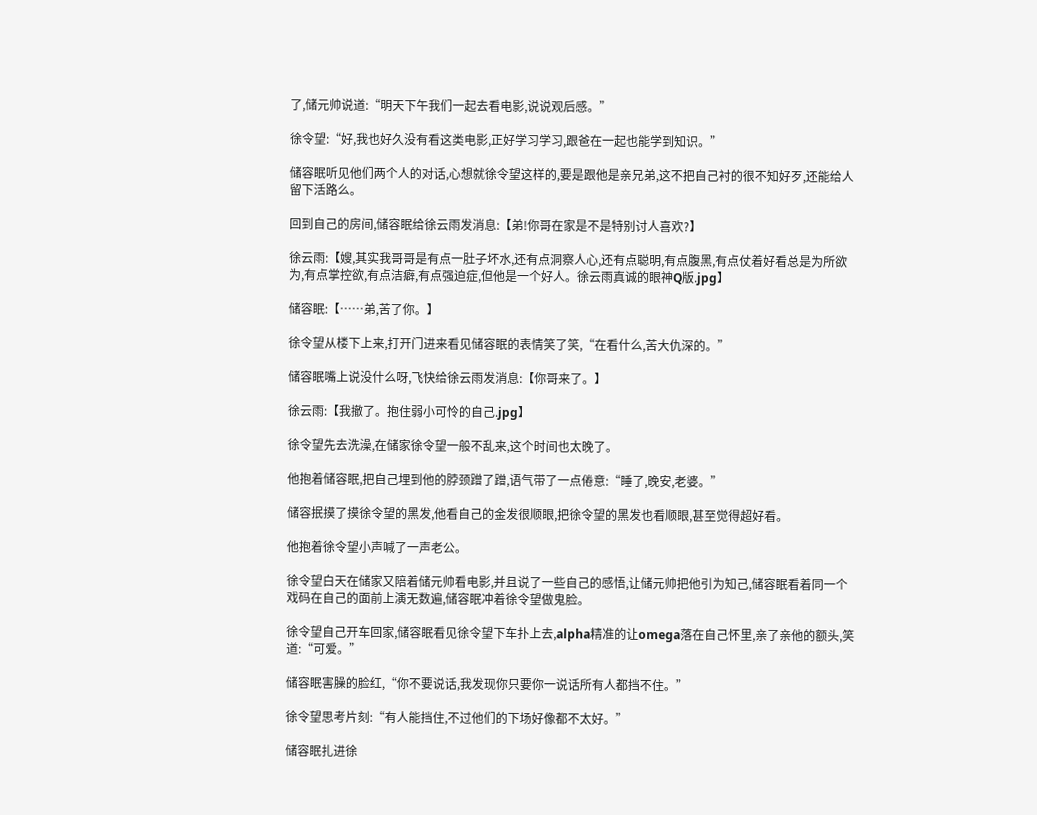了,储元帅说道:“明天下午我们一起去看电影,说说观后感。”

徐令望:“好,我也好久没有看这类电影,正好学习学习,跟爸在一起也能学到知识。”

储容眠听见他们两个人的对话,心想就徐令望这样的,要是跟他是亲兄弟,这不把自己衬的很不知好歹,还能给人留下活路么。

回到自己的房间,储容眠给徐云雨发消息:【弟!你哥在家是不是特别讨人喜欢?】

徐云雨:【嫂,其实我哥哥是有点一肚子坏水,还有点洞察人心,还有点聪明,有点腹黑,有点仗着好看总是为所欲为,有点掌控欲,有点洁癖,有点强迫症,但他是一个好人。徐云雨真诚的眼神Q版.jpg】

储容眠:【……弟,苦了你。】

徐令望从楼下上来,打开门进来看见储容眠的表情笑了笑,“在看什么,苦大仇深的。”

储容眠嘴上说没什么呀,飞快给徐云雨发消息:【你哥来了。】

徐云雨:【我撤了。抱住弱小可怜的自己.jpg】

徐令望先去洗澡,在储家徐令望一般不乱来,这个时间也太晚了。

他抱着储容眠,把自己埋到他的脖颈蹭了蹭,语气带了一点倦意:“睡了,晚安,老婆。”

储容抿摸了摸徐令望的黑发,他看自己的金发很顺眼,把徐令望的黑发也看顺眼,甚至觉得超好看。

他抱着徐令望小声喊了一声老公。

徐令望白天在储家又陪着储元帅看电影,并且说了一些自己的感悟,让储元帅把他引为知己,储容眠看着同一个戏码在自己的面前上演无数遍,储容眠冲着徐令望做鬼脸。

徐令望自己开车回家,储容眠看见徐令望下车扑上去,alpha精准的让omega落在自己怀里,亲了亲他的额头,笑道:“可爱。”

储容眠害臊的脸红,“你不要说话,我发现你只要你一说话所有人都挡不住。”

徐令望思考片刻:“有人能挡住,不过他们的下场好像都不太好。”

储容眠扎进徐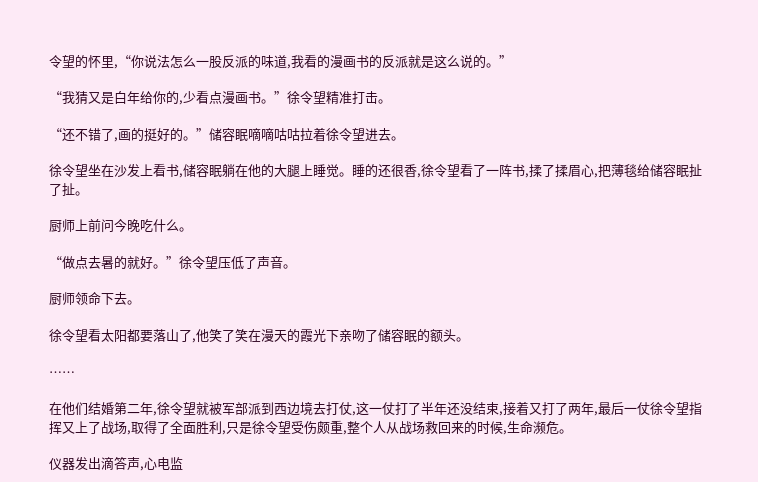令望的怀里,“你说法怎么一股反派的味道,我看的漫画书的反派就是这么说的。”

“我猜又是白年给你的,少看点漫画书。”徐令望精准打击。

“还不错了,画的挺好的。”储容眠嘀嘀咕咕拉着徐令望进去。

徐令望坐在沙发上看书,储容眠躺在他的大腿上睡觉。睡的还很香,徐令望看了一阵书,揉了揉眉心,把薄毯给储容眠扯了扯。

厨师上前问今晚吃什么。

“做点去暑的就好。”徐令望压低了声音。

厨师领命下去。

徐令望看太阳都要落山了,他笑了笑在漫天的霞光下亲吻了储容眠的额头。

……

在他们结婚第二年,徐令望就被军部派到西边境去打仗,这一仗打了半年还没结束,接着又打了两年,最后一仗徐令望指挥又上了战场,取得了全面胜利,只是徐令望受伤颇重,整个人从战场救回来的时候,生命濒危。

仪器发出滴答声,心电监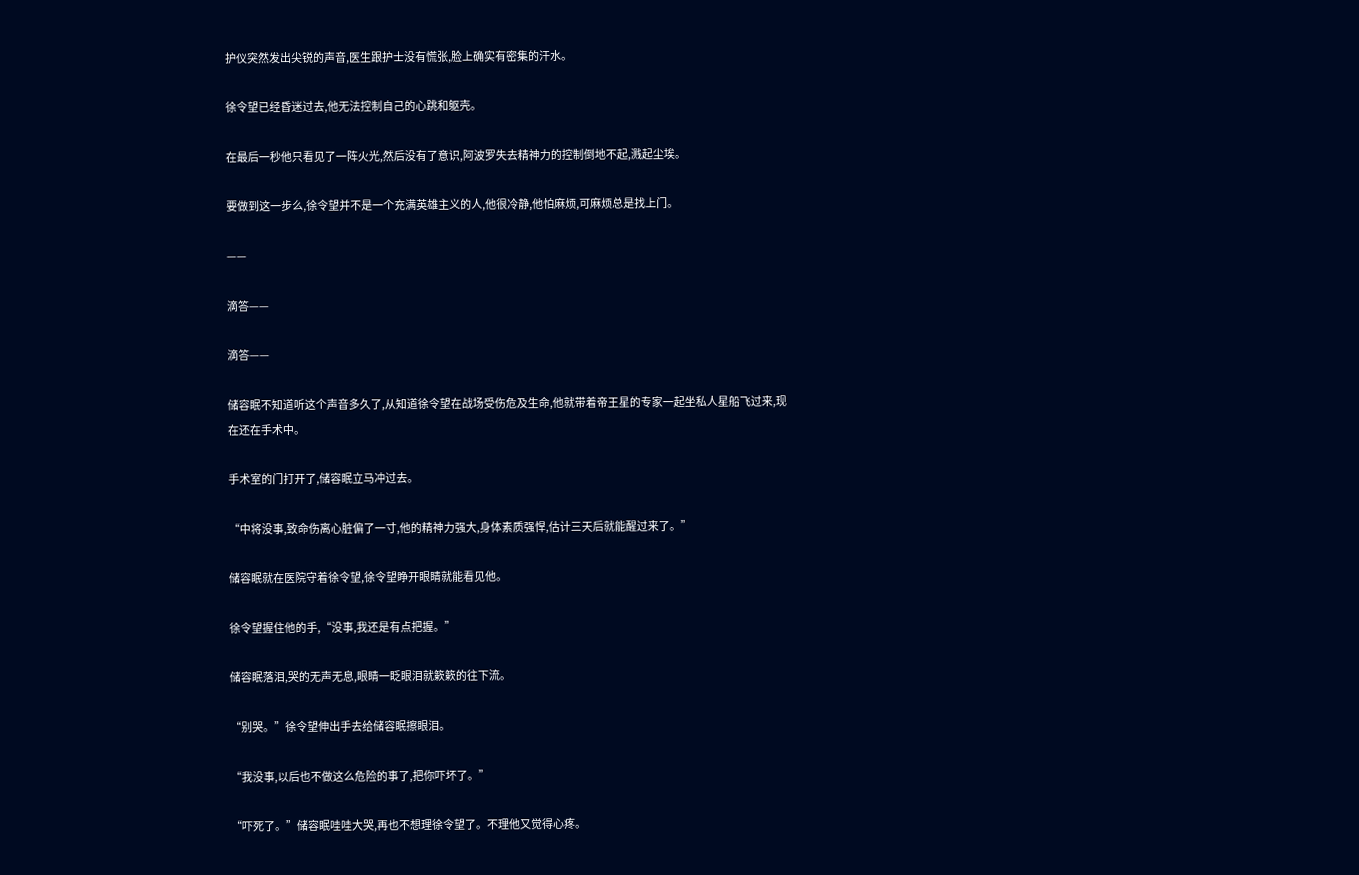护仪突然发出尖锐的声音,医生跟护士没有慌张,脸上确实有密集的汗水。

徐令望已经昏迷过去,他无法控制自己的心跳和躯壳。

在最后一秒他只看见了一阵火光,然后没有了意识,阿波罗失去精神力的控制倒地不起,溅起尘埃。

要做到这一步么,徐令望并不是一个充满英雄主义的人,他很冷静,他怕麻烦,可麻烦总是找上门。

——

滴答——

滴答——

储容眠不知道听这个声音多久了,从知道徐令望在战场受伤危及生命,他就带着帝王星的专家一起坐私人星船飞过来,现在还在手术中。

手术室的门打开了,储容眠立马冲过去。

“中将没事,致命伤离心脏偏了一寸,他的精神力强大,身体素质强悍,估计三天后就能醒过来了。”

储容眠就在医院守着徐令望,徐令望睁开眼睛就能看见他。

徐令望握住他的手,“没事,我还是有点把握。”

储容眠落泪,哭的无声无息,眼睛一眨眼泪就簌簌的往下流。

“别哭。”徐令望伸出手去给储容眠擦眼泪。

“我没事,以后也不做这么危险的事了,把你吓坏了。”

“吓死了。”储容眠哇哇大哭,再也不想理徐令望了。不理他又觉得心疼。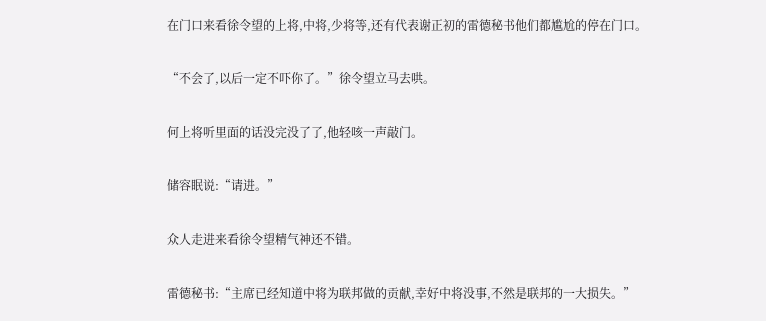在门口来看徐令望的上将,中将,少将等,还有代表谢正初的雷德秘书他们都尴尬的停在门口。

“不会了,以后一定不吓你了。”徐令望立马去哄。

何上将听里面的话没完没了了,他轻咳一声敲门。

储容眠说:“请进。”

众人走进来看徐令望精气神还不错。

雷德秘书:“主席已经知道中将为联邦做的贡献,幸好中将没事,不然是联邦的一大损失。”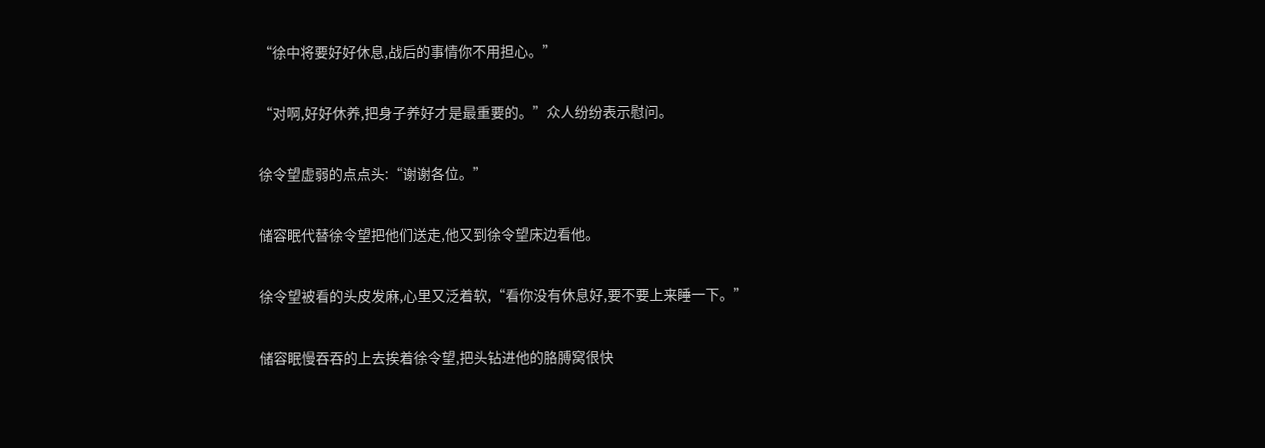“徐中将要好好休息,战后的事情你不用担心。”

“对啊,好好休养,把身子养好才是最重要的。”众人纷纷表示慰问。

徐令望虚弱的点点头:“谢谢各位。”

储容眠代替徐令望把他们送走,他又到徐令望床边看他。

徐令望被看的头皮发麻,心里又泛着软,“看你没有休息好,要不要上来睡一下。”

储容眠慢吞吞的上去挨着徐令望,把头钻进他的胳膊窝很快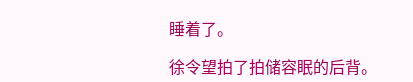睡着了。

徐令望拍了拍储容眠的后背。